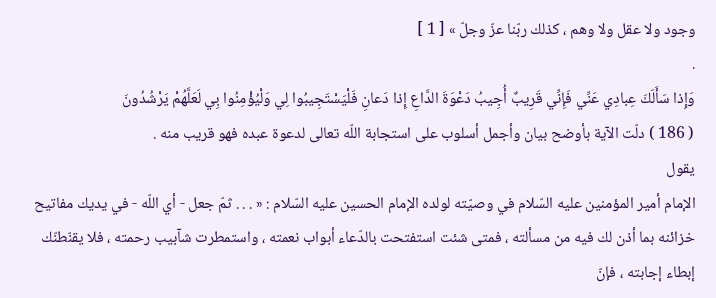وجود ولا عقل ولا وهم ، كذلك ربّنا عزّ وجلّ » [ 1 ]
.
وَإِذا سَأَلَكَ عِبادِي عَنِّي فَإِنِّي قَرِيبٌ أُجِيبُ دَعْوَةَ الدَّاعِ إِذا دَعانِ فَلْيَسْتَجِيبُوا لِي وَلْيُؤْمِنُوا بِي لَعَلَّهُمْ يَرْشُدُونَ
( 186 ) دلّت الآية بأوضح بيان وأجمل أسلوب على استجابة اللّه تعالى لدعوة عبده فهو قريب منه .
يقول
الإمام أمير المؤمنين عليه السّلام في وصيّته لولده الإمام الحسين عليه السّلام : « . . . ثمّ جعل - أي اللّه - في يديك مفاتيح خزائنه بما أذن لك فيه من مسألته ، فمتى شئت استفتحت بالدّعاء أبواب نعمته ، واستمطرت شآبيب رحمته ، فلا يقنّطنّك إبطاء إجابته ، فإنّ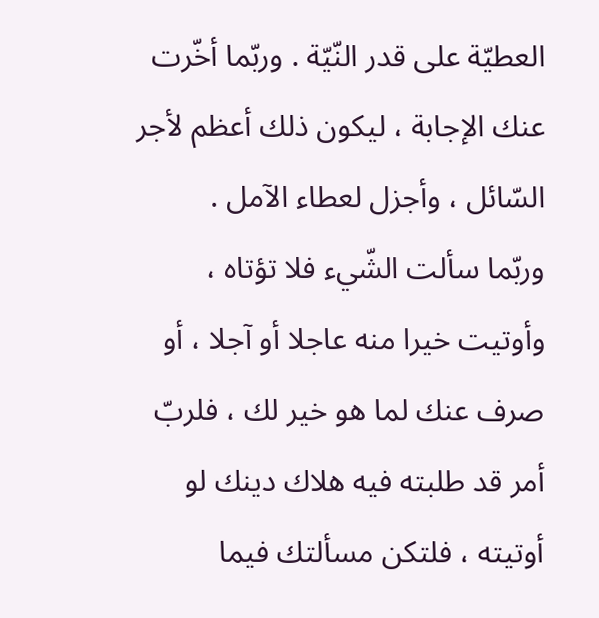العطيّة على قدر النّيّة . وربّما أخّرت عنك الإجابة ، ليكون ذلك أعظم لأجر السّائل ، وأجزل لعطاء الآمل .
وربّما سألت الشّيء فلا تؤتاه ، وأوتيت خيرا منه عاجلا أو آجلا ، أو صرف عنك لما هو خير لك ، فلربّ أمر قد طلبته فيه هلاك دينك لو أوتيته ، فلتكن مسألتك فيما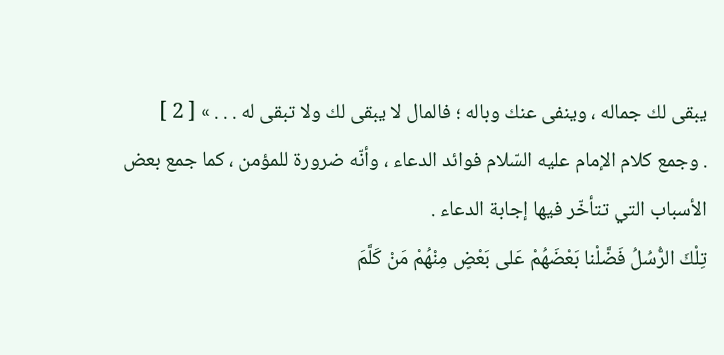يبقى لك جماله ، وينفى عنك وباله ؛ فالمال لا يبقى لك ولا تبقى له . . . » [ 2 ]
. وجمع كلام الإمام عليه السّلام فوائد الدعاء ، وأنّه ضرورة للمؤمن ، كما جمع بعض الأسباب التي تتأخّر فيها إجابة الدعاء .
تِلْكَ الرُّسُلُ فَضَّلْنا بَعْضَهُمْ عَلى بَعْضٍ مِنْهُمْ مَنْ كَلَّمَ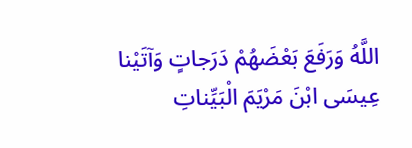اللَّهُ وَرَفَعَ بَعْضَهُمْ دَرَجاتٍ وَآتَيْنا عِيسَى ابْنَ مَرْيَمَ الْبَيِّناتِ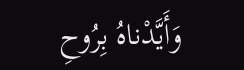وَأَيَّدْناهُ بِرُوحِ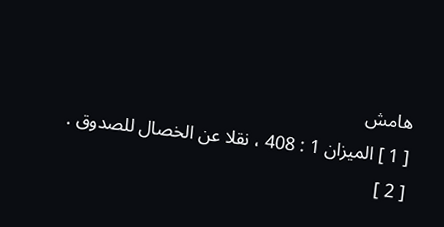هامش
[ 1 ] الميزان 1 : 408 ، نقلا عن الخصال للصدوق .
[ 2 ]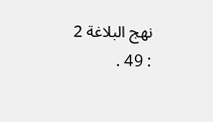نهج البلاغة 2 : 49 .